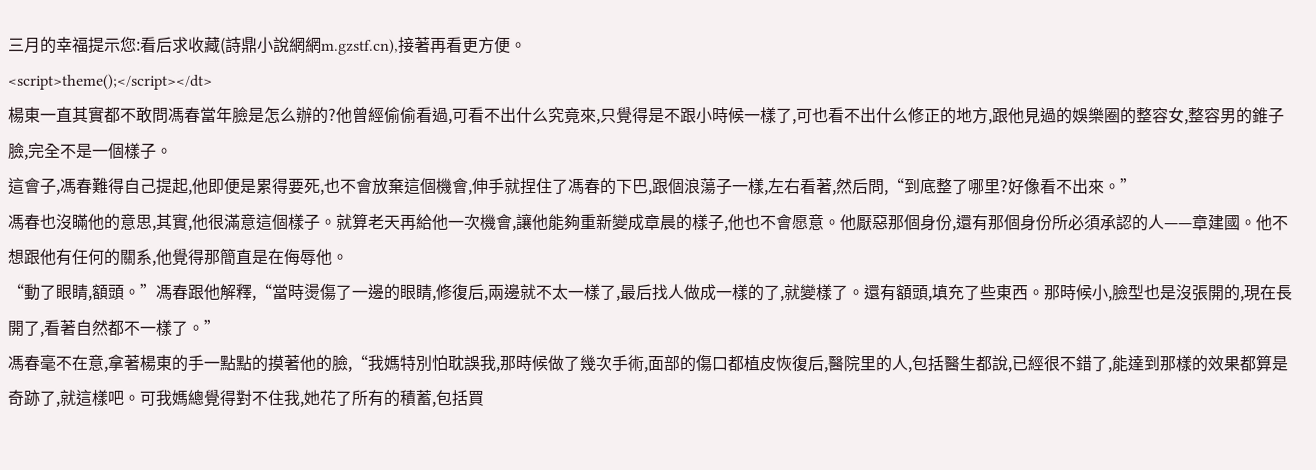三月的幸福提示您:看后求收藏(詩鼎小說網網m.gzstf.cn),接著再看更方便。
<script>theme();</script></dt>
楊東一直其實都不敢問馮春當年臉是怎么辦的?他曾經偷偷看過,可看不出什么究竟來,只覺得是不跟小時候一樣了,可也看不出什么修正的地方,跟他見過的娛樂圈的整容女,整容男的錐子臉,完全不是一個樣子。
這會子,馮春難得自己提起,他即便是累得要死,也不會放棄這個機會,伸手就捏住了馮春的下巴,跟個浪蕩子一樣,左右看著,然后問,“到底整了哪里?好像看不出來。”
馮春也沒瞞他的意思,其實,他很滿意這個樣子。就算老天再給他一次機會,讓他能夠重新變成章晨的樣子,他也不會愿意。他厭惡那個身份,還有那個身份所必須承認的人——章建國。他不想跟他有任何的關系,他覺得那簡直是在侮辱他。
“動了眼睛,額頭。”馮春跟他解釋,“當時燙傷了一邊的眼睛,修復后,兩邊就不太一樣了,最后找人做成一樣的了,就變樣了。還有額頭,填充了些東西。那時候小,臉型也是沒張開的,現在長開了,看著自然都不一樣了。”
馮春毫不在意,拿著楊東的手一點點的摸著他的臉,“我媽特別怕耽誤我,那時候做了幾次手術,面部的傷口都植皮恢復后,醫院里的人,包括醫生都說,已經很不錯了,能達到那樣的效果都算是奇跡了,就這樣吧。可我媽總覺得對不住我,她花了所有的積蓄,包括買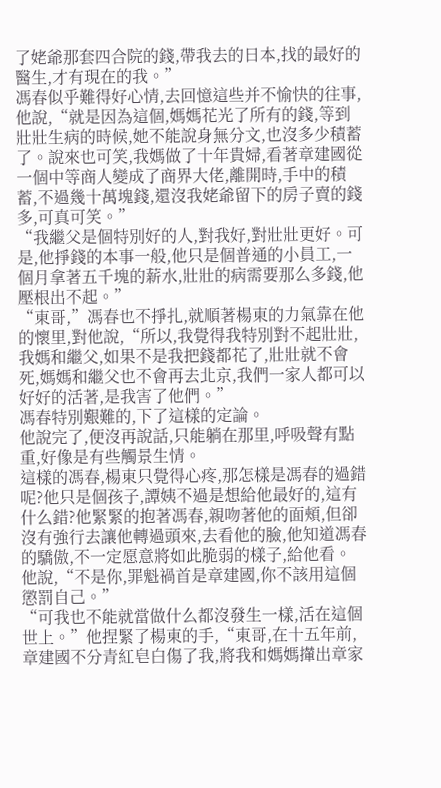了姥爺那套四合院的錢,帶我去的日本,找的最好的醫生,才有現在的我。”
馮春似乎難得好心情,去回憶這些并不愉快的往事,他說,“就是因為這個,媽媽花光了所有的錢,等到壯壯生病的時候,她不能說身無分文,也沒多少積蓄了。說來也可笑,我媽做了十年貴婦,看著章建國從一個中等商人變成了商界大佬,離開時,手中的積蓄,不過幾十萬塊錢,還沒我姥爺留下的房子賣的錢多,可真可笑。”
“我繼父是個特別好的人,對我好,對壯壯更好。可是,他掙錢的本事一般,他只是個普通的小員工,一個月拿著五千塊的薪水,壯壯的病需要那么多錢,他壓根出不起。”
“東哥,”馮春也不掙扎,就順著楊東的力氣靠在他的懷里,對他說,“所以,我覺得我特別對不起壯壯,我媽和繼父,如果不是我把錢都花了,壯壯就不會死,媽媽和繼父也不會再去北京,我們一家人都可以好好的活著,是我害了他們。”
馮春特別艱難的,下了這樣的定論。
他說完了,便沒再說話,只能躺在那里,呼吸聲有點重,好像是有些觸景生情。
這樣的馮春,楊東只覺得心疼,那怎樣是馮春的過錯呢?他只是個孩子,譚姨不過是想給他最好的,這有什么錯?他緊緊的抱著馮春,親吻著他的面頰,但卻沒有強行去讓他轉過頭來,去看他的臉,他知道馮春的驕傲,不一定愿意將如此脆弱的樣子,給他看。
他說,“不是你,罪魁禍首是章建國,你不該用這個懲罰自己。”
“可我也不能就當做什么都沒發生一樣,活在這個世上。”他捏緊了楊東的手,“東哥,在十五年前,章建國不分青紅皂白傷了我,將我和媽媽攆出章家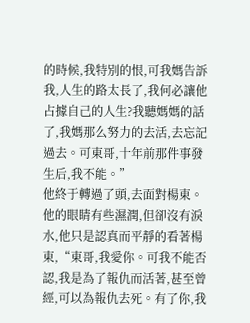的時候,我特別的恨,可我媽告訴我,人生的路太長了,我何必讓他占據自己的人生?我聽媽媽的話了,我媽那么努力的去活,去忘記過去。可東哥,十年前那件事發生后,我不能。”
他終于轉過了頭,去面對楊東。他的眼睛有些濕潤,但卻沒有淚水,他只是認真而平靜的看著楊東,“東哥,我愛你。可我不能否認,我是為了報仇而活著,甚至曾經,可以為報仇去死。有了你,我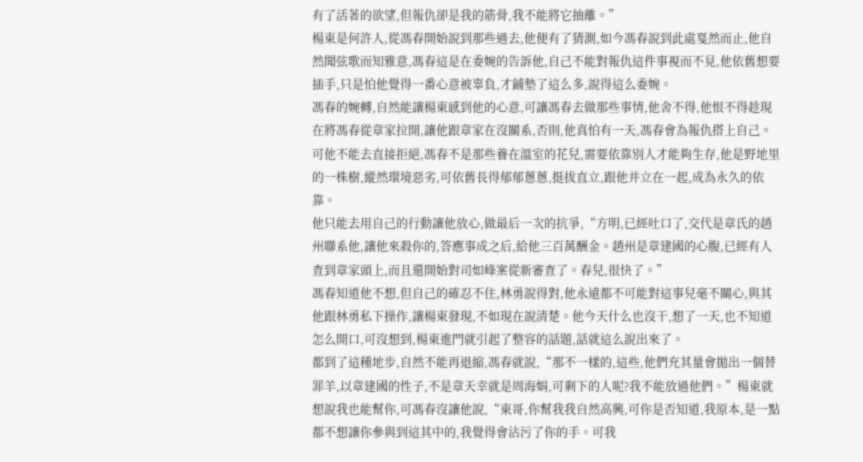有了活著的欲望,但報仇卻是我的筋骨,我不能將它抽離。”
楊東是何許人,從馮春開始說到那些過去,他便有了猜測,如今馮春說到此處戛然而止,他自然聞弦歌而知雅意,馮春這是在委婉的告訴他,自己不能對報仇這件事視而不見,他依舊想要插手,只是怕他覺得一番心意被辜負,才鋪墊了這么多,說得這么委婉。
馮春的婉轉,自然能讓楊東感到他的心意,可讓馮春去做那些事情,他舍不得,他恨不得趁現在將馮春從章家拉開,讓他跟章家在沒關系,否則,他真怕有一天,馮春會為報仇搭上自己。
可他不能去直接拒絕,馮春不是那些養在溫室的花兒,需要依靠別人才能夠生存,他是野地里的一株樹,縱然環境惡劣,可依舊長得郁郁蔥蔥,挺拔直立,跟他并立在一起,成為永久的依靠。
他只能去用自己的行動讓他放心,做最后一次的抗爭,“方明,已經吐口了,交代是章氏的趙州聯系他,讓他來殺你的,答應事成之后,給他三百萬酬金。趙州是章建國的心腹,已經有人查到章家頭上,而且還開始對司如峰案從新審查了。春兒,很快了。”
馮春知道他不想,但自己的確忍不住,林勇說得對,他永遠都不可能對這事兒毫不關心,與其他跟林勇私下操作,讓楊東發現,不如現在說清楚。他今天什么也沒干,想了一天,也不知道怎么開口,可沒想到,楊東進門就引起了整容的話題,話就這么說出來了。
都到了這種地步,自然不能再退縮,馮春就說,“那不一樣的,這些,他們充其量會拋出一個替罪羊,以章建國的性子,不是章天幸就是周海娟,可剩下的人呢?我不能放過他們。”楊東就想說我也能幫你,可馮春沒讓他說,“東哥,你幫我我自然高興,可你是否知道,我原本,是一點都不想讓你參與到這其中的,我覺得會沾污了你的手。可我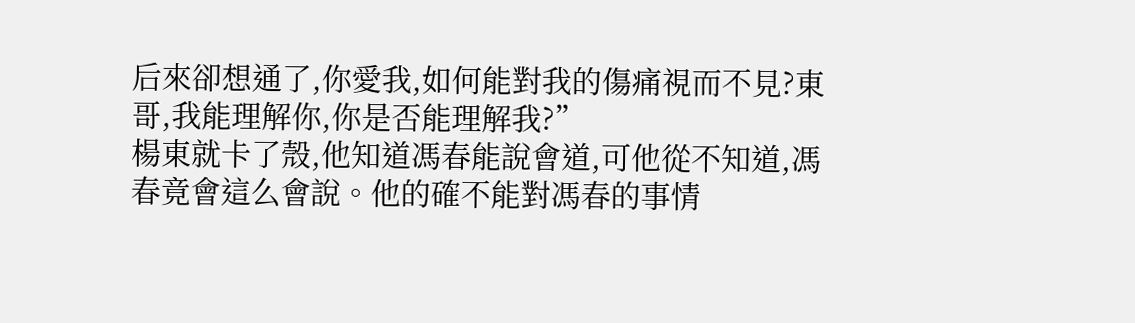后來卻想通了,你愛我,如何能對我的傷痛視而不見?東哥,我能理解你,你是否能理解我?”
楊東就卡了殼,他知道馮春能說會道,可他從不知道,馮春竟會這么會說。他的確不能對馮春的事情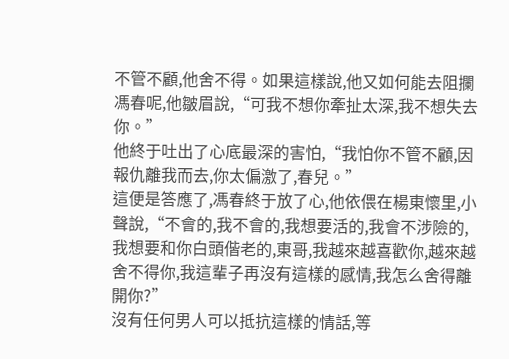不管不顧,他舍不得。如果這樣說,他又如何能去阻攔馮春呢,他皺眉說,“可我不想你牽扯太深,我不想失去你。”
他終于吐出了心底最深的害怕,“我怕你不管不顧,因報仇離我而去,你太偏激了,春兒。”
這便是答應了,馮春終于放了心,他依偎在楊東懷里,小聲說,“不會的,我不會的,我想要活的,我會不涉險的,我想要和你白頭偕老的,東哥,我越來越喜歡你,越來越舍不得你,我這輩子再沒有這樣的感情,我怎么舍得離開你?”
沒有任何男人可以抵抗這樣的情話,等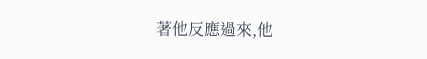著他反應過來,他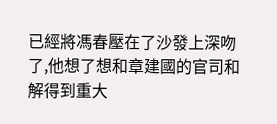已經將馮春壓在了沙發上深吻了,他想了想和章建國的官司和解得到重大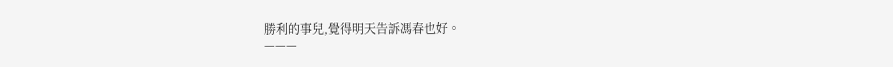勝利的事兒,覺得明天告訴馮春也好。
———